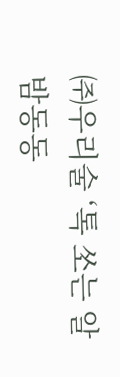㈜우리술 ‘톡 쏘는 알밤동동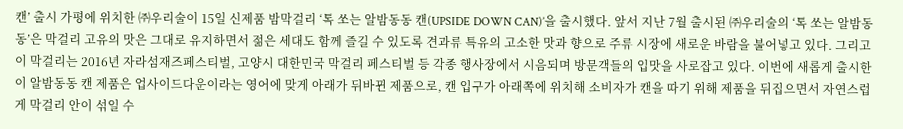캔’ 출시 가평에 위치한 ㈜우리술이 15일 신제품 밤막걸리 ‘톡 쏘는 알밤동동 캔(UPSIDE DOWN CAN)’을 출시했다. 앞서 지난 7월 출시된 ㈜우리술의 ‘톡 쏘는 알밤동동’은 막걸리 고유의 맛은 그대로 유지하면서 젊은 세대도 함께 즐길 수 있도록 견과류 특유의 고소한 맛과 향으로 주류 시장에 새로운 바람을 불어넣고 있다. 그리고 이 막걸리는 2016년 자라섬재즈페스티벌, 고양시 대한민국 막걸리 페스티벌 등 각종 행사장에서 시음되며 방문객들의 입맛을 사로잡고 있다. 이번에 새롭게 출시한 이 알밤동동 캔 제품은 업사이드다운이라는 영어에 맞게 아래가 뒤바뀐 제품으로, 캔 입구가 아래쪽에 위치해 소비자가 캔을 따기 위해 제품을 뒤집으면서 자연스럽게 막걸리 안이 섞일 수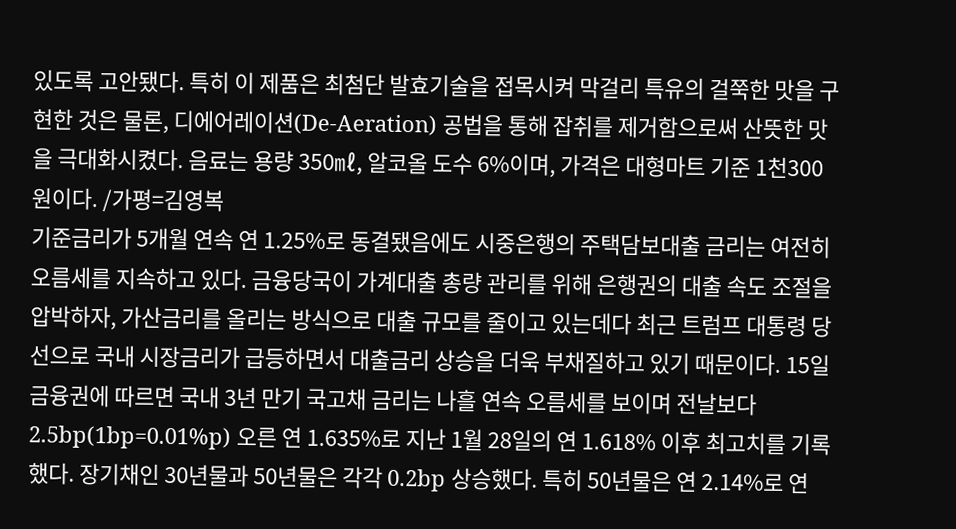있도록 고안됐다. 특히 이 제품은 최첨단 발효기술을 접목시켜 막걸리 특유의 걸쭉한 맛을 구현한 것은 물론, 디에어레이션(De-Aeration) 공법을 통해 잡취를 제거함으로써 산뜻한 맛을 극대화시켰다. 음료는 용량 350㎖, 알코올 도수 6%이며, 가격은 대형마트 기준 1천300원이다. /가평=김영복
기준금리가 5개월 연속 연 1.25%로 동결됐음에도 시중은행의 주택담보대출 금리는 여전히 오름세를 지속하고 있다. 금융당국이 가계대출 총량 관리를 위해 은행권의 대출 속도 조절을 압박하자, 가산금리를 올리는 방식으로 대출 규모를 줄이고 있는데다 최근 트럼프 대통령 당선으로 국내 시장금리가 급등하면서 대출금리 상승을 더욱 부채질하고 있기 때문이다. 15일 금융권에 따르면 국내 3년 만기 국고채 금리는 나흘 연속 오름세를 보이며 전날보다 2.5bp(1bp=0.01%p) 오른 연 1.635%로 지난 1월 28일의 연 1.618% 이후 최고치를 기록했다. 장기채인 30년물과 50년물은 각각 0.2bp 상승했다. 특히 50년물은 연 2.14%로 연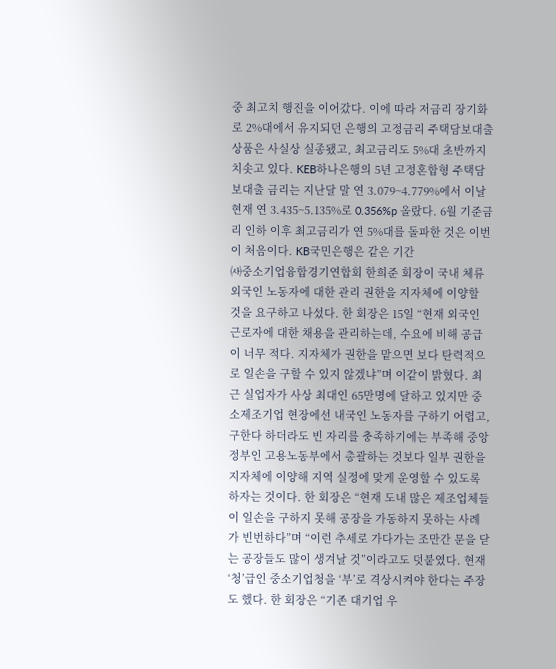중 최고치 행진을 이어갔다. 이에 따라 저금리 장기화로 2%대에서 유지되던 은행의 고정금리 주택담보대출 상품은 사실상 실종됐고, 최고금리도 5%대 초반까지 치솟고 있다. KEB하나은행의 5년 고정혼합형 주택담보대출 금리는 지난달 말 연 3.079~4.779%에서 이날 현재 연 3.435~5.135%로 0.356%p 올랐다. 6월 기준금리 인하 이후 최고금리가 연 5%대를 돌파한 것은 이번이 처음이다. KB국민은행은 같은 기간
㈔중소기업융합경기연합회 한희준 회장이 국내 체류 외국인 노동자에 대한 관리 권한을 지자체에 이양할 것을 요구하고 나섰다. 한 회장은 15일 “현재 외국인 근로자에 대한 채용을 관리하는데, 수요에 비해 공급이 너무 적다. 지자체가 권한을 맡으면 보다 탄력적으로 일손을 구할 수 있지 않겠냐”며 이같이 밝혔다. 최근 실업자가 사상 최대인 65만명에 달하고 있지만 중소제조기업 현장에선 내국인 노동자를 구하기 어렵고, 구한다 하더라도 빈 자리를 충족하기에는 부족해 중앙정부인 고용노동부에서 총괄하는 것보다 일부 권한을 지자체에 이양해 지역 실정에 맞게 운영할 수 있도록 하자는 것이다. 한 회장은 “현재 도내 많은 제조업체들이 일손을 구하지 못해 공장을 가동하지 못하는 사례가 빈번하다”며 “이런 추세로 가다가는 조만간 문을 닫는 공장들도 많이 생겨날 것”이라고도 덧붙였다. 현재 ‘청’급인 중소기업청을 ‘부’로 격상시켜야 한다는 주장도 했다. 한 회장은 “기존 대기업 우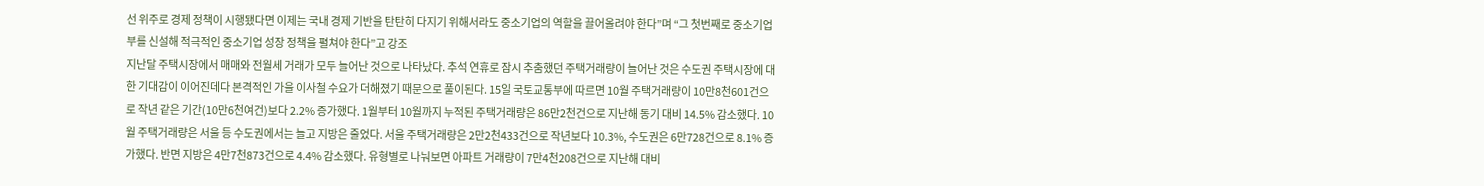선 위주로 경제 정책이 시행됐다면 이제는 국내 경제 기반을 탄탄히 다지기 위해서라도 중소기업의 역할을 끌어올려야 한다”며 “그 첫번째로 중소기업부를 신설해 적극적인 중소기업 성장 정책을 펼쳐야 한다”고 강조
지난달 주택시장에서 매매와 전월세 거래가 모두 늘어난 것으로 나타났다. 추석 연휴로 잠시 추춤했던 주택거래량이 늘어난 것은 수도권 주택시장에 대한 기대감이 이어진데다 본격적인 가을 이사철 수요가 더해졌기 때문으로 풀이된다. 15일 국토교통부에 따르면 10월 주택거래량이 10만8천601건으로 작년 같은 기간(10만6천여건)보다 2.2% 증가했다. 1월부터 10월까지 누적된 주택거래량은 86만2천건으로 지난해 동기 대비 14.5% 감소했다. 10월 주택거래량은 서울 등 수도권에서는 늘고 지방은 줄었다. 서울 주택거래량은 2만2천433건으로 작년보다 10.3%, 수도권은 6만728건으로 8.1% 증가했다. 반면 지방은 4만7천873건으로 4.4% 감소했다. 유형별로 나눠보면 아파트 거래량이 7만4천208건으로 지난해 대비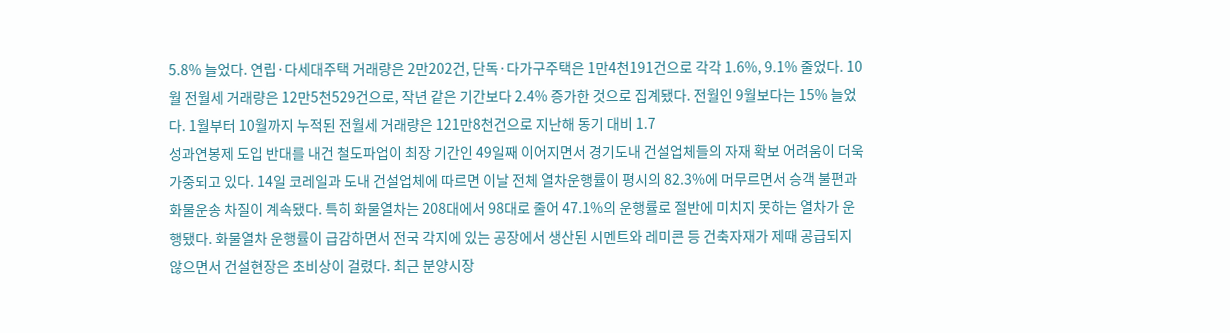5.8% 늘었다. 연립·다세대주택 거래량은 2만202건, 단독·다가구주택은 1만4천191건으로 각각 1.6%, 9.1% 줄었다. 10월 전월세 거래량은 12만5천529건으로, 작년 같은 기간보다 2.4% 증가한 것으로 집계됐다. 전월인 9월보다는 15% 늘었다. 1월부터 10월까지 누적된 전월세 거래량은 121만8천건으로 지난해 동기 대비 1.7
성과연봉제 도입 반대를 내건 철도파업이 최장 기간인 49일째 이어지면서 경기도내 건설업체들의 자재 확보 어려움이 더욱 가중되고 있다. 14일 코레일과 도내 건설업체에 따르면 이날 전체 열차운행률이 평시의 82.3%에 머무르면서 승객 불편과 화물운송 차질이 계속됐다. 특히 화물열차는 208대에서 98대로 줄어 47.1%의 운행률로 절반에 미치지 못하는 열차가 운행됐다. 화물열차 운행률이 급감하면서 전국 각지에 있는 공장에서 생산된 시멘트와 레미콘 등 건축자재가 제때 공급되지 않으면서 건설현장은 초비상이 걸렸다. 최근 분양시장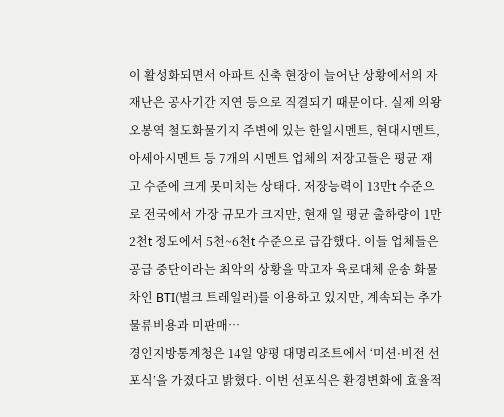이 활성화되면서 아파트 신축 현장이 늘어난 상황에서의 자재난은 공사기간 지연 등으로 직결되기 때문이다. 실제 의왕 오봉역 철도화물기지 주변에 있는 한일시멘트, 현대시멘트, 아세아시멘트 등 7개의 시멘트 업체의 저장고들은 평균 재고 수준에 크게 못미치는 상태다. 저장능력이 13만t 수준으로 전국에서 가장 규모가 크지만, 현재 일 평균 출하량이 1만2천t 정도에서 5천~6천t 수준으로 급감했다. 이들 업체들은 공급 중단이라는 최악의 상황을 막고자 육로대체 운송 화물차인 BTI(벌크 트레일러)를 이용하고 있지만, 계속되는 추가 물류비용과 미판매…
경인지방통계청은 14일 양평 대명리조트에서 ‘미션·비전 선포식’을 가졌다고 밝혔다. 이번 선포식은 환경변화에 효율적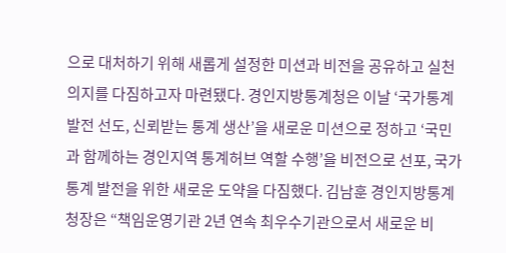으로 대처하기 위해 새롭게 설정한 미션과 비전을 공유하고 실천의지를 다짐하고자 마련됐다. 경인지방통계청은 이날 ‘국가통계발전 선도, 신뢰받는 통계 생산’을 새로운 미션으로 정하고 ‘국민과 함께하는 경인지역 통계허브 역할 수행’을 비전으로 선포, 국가통계 발전을 위한 새로운 도약을 다짐했다. 김남훈 경인지방통계청장은 “책임운영기관 2년 연속 최우수기관으로서 새로운 비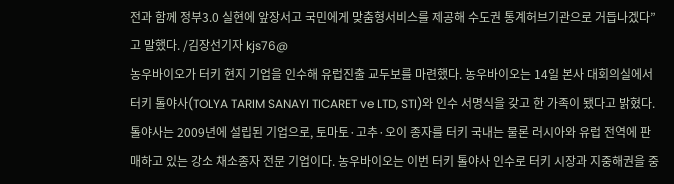전과 함께 정부3.0 실현에 앞장서고 국민에게 맞춤형서비스를 제공해 수도권 통계허브기관으로 거듭나겠다”고 말했다. /김장선기자 kjs76@
농우바이오가 터키 현지 기업을 인수해 유럽진출 교두보를 마련했다. 농우바이오는 14일 본사 대회의실에서 터키 톨야사(TOLYA TARIM SANAYI TICARET ve LTD, STI)와 인수 서명식을 갖고 한 가족이 됐다고 밝혔다. 톨야사는 2009년에 설립된 기업으로, 토마토·고추·오이 종자를 터키 국내는 물론 러시아와 유럽 전역에 판매하고 있는 강소 채소종자 전문 기업이다. 농우바이오는 이번 터키 톨야사 인수로 터키 시장과 지중해권을 중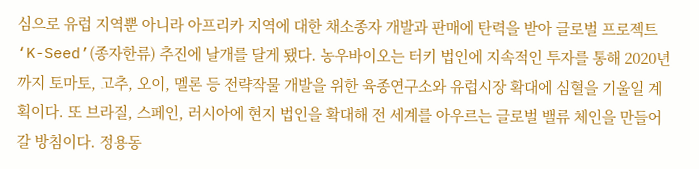심으로 유럽 지역뿐 아니라 아프리카 지역에 대한 채소종자 개발과 판매에 탄력을 받아 글로벌 프로젝트 ‘K-Seed’(종자한류) 추진에 날개를 달게 됐다. 농우바이오는 터키 법인에 지속적인 투자를 통해 2020년까지 토마토, 고추, 오이, 멜론 등 전략작물 개발을 위한 육종연구소와 유럽시장 확대에 심혈을 기울일 계획이다. 또 브라질, 스페인, 러시아에 현지 법인을 확대해 전 세계를 아우르는 글로벌 밸류 체인을 만들어 갈 방침이다. 정용동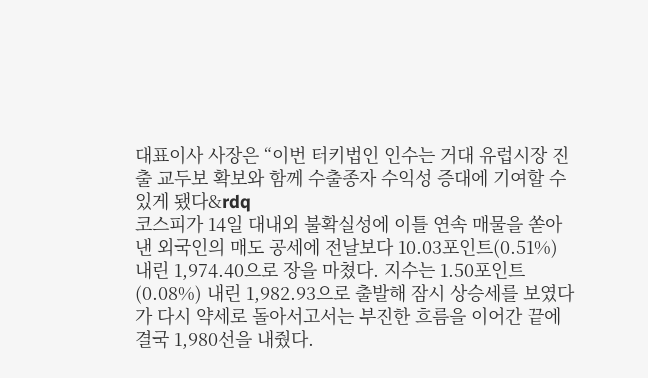대표이사 사장은 “이번 터키법인 인수는 거대 유럽시장 진출 교두보 확보와 함께 수출종자 수익성 증대에 기여할 수 있게 됐다&rdq
코스피가 14일 대내외 불확실성에 이틀 연속 매물을 쏟아낸 외국인의 매도 공세에 전날보다 10.03포인트(0.51%) 내린 1,974.40으로 장을 마쳤다. 지수는 1.50포인트(0.08%) 내린 1,982.93으로 출발해 잠시 상승세를 보였다가 다시 약세로 돌아서고서는 부진한 흐름을 이어간 끝에 결국 1,980선을 내줬다.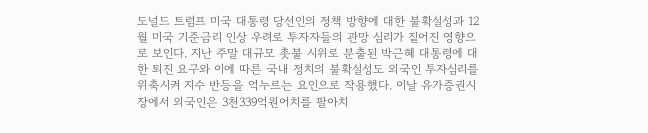도널드 트럼프 미국 대통령 당선인의 정책 방향에 대한 불확실성과 12월 미국 기준금리 인상 우려로 투자자들의 관망 심리가 짙어진 영향으로 보인다. 지난 주말 대규모 촛불 시위로 분출된 박근혜 대통령에 대한 퇴진 요구와 이에 따른 국내 정치의 불확실성도 외국인 투자심리를 위축시켜 지수 반등을 억누르는 요인으로 작용했다. 이날 유가증권시장에서 외국인은 3천339억원어치를 팔아치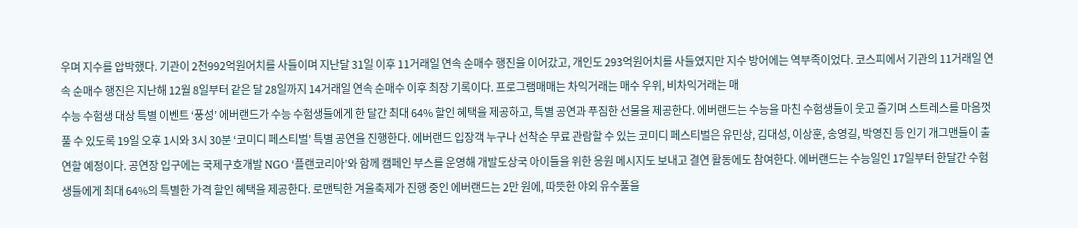우며 지수를 압박했다. 기관이 2천992억원어치를 사들이며 지난달 31일 이후 11거래일 연속 순매수 행진을 이어갔고, 개인도 293억원어치를 사들였지만 지수 방어에는 역부족이었다. 코스피에서 기관의 11거래일 연속 순매수 행진은 지난해 12월 8일부터 같은 달 28일까지 14거래일 연속 순매수 이후 최장 기록이다. 프로그램매매는 차익거래는 매수 우위, 비차익거래는 매
수능 수험생 대상 특별 이벤트 ‘풍성’ 에버랜드가 수능 수험생들에게 한 달간 최대 64% 할인 혜택을 제공하고, 특별 공연과 푸짐한 선물을 제공한다. 에버랜드는 수능을 마친 수험생들이 웃고 즐기며 스트레스를 마음껏 풀 수 있도록 19일 오후 1시와 3시 30분 ‘코미디 페스티벌’ 특별 공연을 진행한다. 에버랜드 입장객 누구나 선착순 무료 관람할 수 있는 코미디 페스티벌은 유민상, 김대성, 이상훈, 송영길, 박영진 등 인기 개그맨들이 출연할 예정이다. 공연장 입구에는 국제구호개발 NGO ‘플랜코리아’와 함께 캠페인 부스를 운영해 개발도상국 아이들을 위한 응원 메시지도 보내고 결연 활동에도 참여한다. 에버랜드는 수능일인 17일부터 한달간 수험생들에게 최대 64%의 특별한 가격 할인 혜택을 제공한다. 로맨틱한 겨울축제가 진행 중인 에버랜드는 2만 원에, 따뜻한 야외 유수풀을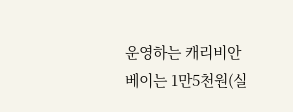운영하는 캐리비안 베이는 1만5천원(실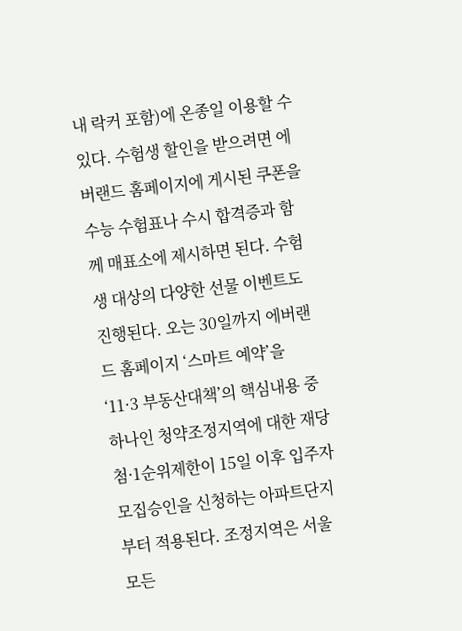내 락커 포함)에 온종일 이용할 수 있다. 수험생 할인을 받으려면 에버랜드 홈페이지에 게시된 쿠폰을 수능 수험표나 수시 합격증과 함께 매표소에 제시하면 된다. 수험생 대상의 다양한 선물 이벤트도 진행된다. 오는 30일까지 에버랜드 홈페이지 ‘스마트 예약’을
‘11·3 부동산대책’의 핵심내용 중 하나인 청약조정지역에 대한 재당첨·1순위제한이 15일 이후 입주자모집승인을 신청하는 아파트단지부터 적용된다. 조정지역은 서울 모든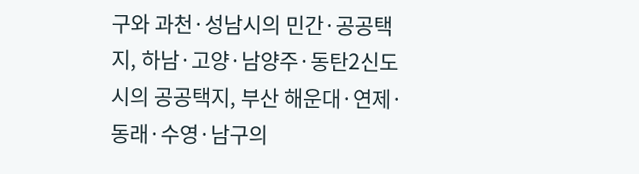구와 과천·성남시의 민간·공공택지, 하남·고양·남양주·동탄2신도시의 공공택지, 부산 해운대·연제·동래·수영·남구의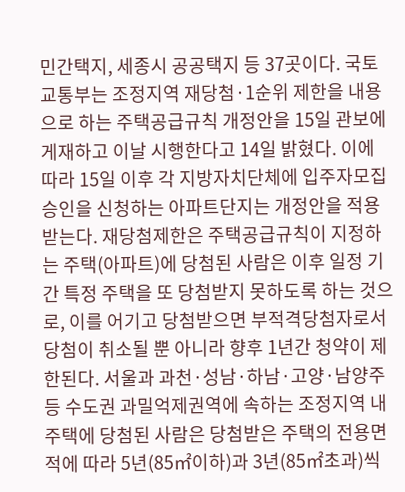민간택지, 세종시 공공택지 등 37곳이다. 국토교통부는 조정지역 재당첨·1순위 제한을 내용으로 하는 주택공급규칙 개정안을 15일 관보에 게재하고 이날 시행한다고 14일 밝혔다. 이에 따라 15일 이후 각 지방자치단체에 입주자모집승인을 신청하는 아파트단지는 개정안을 적용받는다. 재당첨제한은 주택공급규칙이 지정하는 주택(아파트)에 당첨된 사람은 이후 일정 기간 특정 주택을 또 당첨받지 못하도록 하는 것으로, 이를 어기고 당첨받으면 부적격당첨자로서 당첨이 취소될 뿐 아니라 향후 1년간 청약이 제한된다. 서울과 과천·성남·하남·고양·남양주 등 수도권 과밀억제권역에 속하는 조정지역 내 주택에 당첨된 사람은 당첨받은 주택의 전용면적에 따라 5년(85㎡이하)과 3년(85㎡초과)씩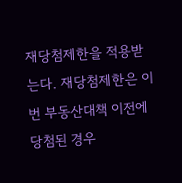재당첨제한을 적용받는다. 재당첨제한은 이번 부동산대책 이전에 당첨된 경우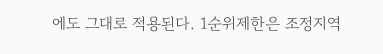에도 그대로 적용된다. 1순위제한은 조정지역